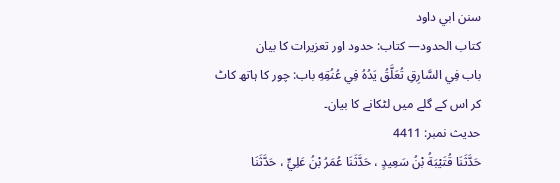سنن ابي داود
كتاب الحدود— کتاب: حدود اور تعزیرات کا بیان
باب فِي السَّارِقِ تُعَلَّقُ يَدُهُ فِي عُنُقِهِ باب: چور کا ہاتھ کاٹ کر اس کے گلے میں لٹکانے کا بیان۔
حدیث نمبر: 4411
حَدَّثَنَا قُتَيْبَةُ بْنُ سَعِيدٍ ، حَدَّثَنَا عُمَرُ بْنُ عَلِيٍّ ، حَدَّثَنَا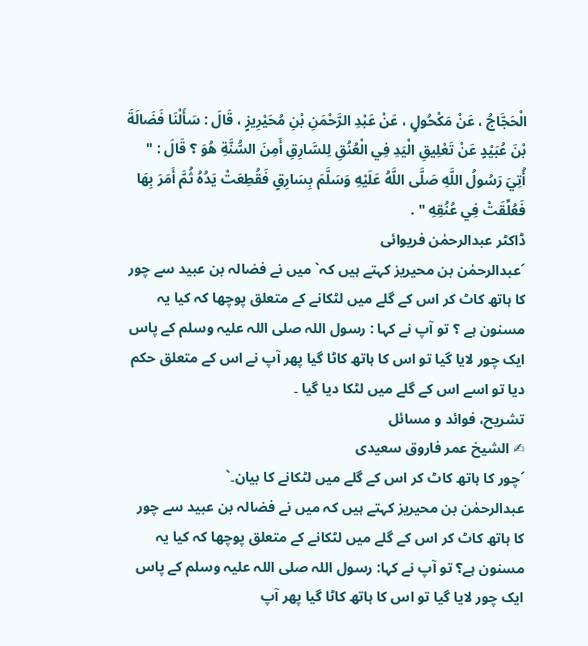الْحَجَّاجُ ، عَنْ مَكْحُولٍ ، عَنْ عَبْدِ الرَّحْمَنِ بْنِ مُحَيْرِيزٍ ، قَالَ : سَأَلْنَا فَضَالَةَ بْنَ عُبَيْدٍ عَنْ تَعْلِيقِ الْيَدِ فِي الْعُنُقِ لِلسَّارِقِ أَمِنَ السُّنَّةِ هُوَ ؟ قَالَ : " أُتِيَ رَسُولُ اللَّهِ صَلَّى اللَّهُ عَلَيْهِ وَسَلَّمَ بِسَارِقٍ فَقُطِعَتْ يَدُهُ ثُمَّ أَمَرَ بِهَا فَعُلِّقَتْ فِي عُنُقِهِ " .
ڈاکٹر عبدالرحمٰن فریوائی
´عبدالرحمٰن بن محیریز کہتے ہیں کہ` میں نے فضالہ بن عبید سے چور کا ہاتھ کاٹ کر اس کے گلے میں لٹکانے کے متعلق پوچھا کہ کیا یہ مسنون ہے ؟ تو آپ نے کہا : رسول اللہ صلی اللہ علیہ وسلم کے پاس ایک چور لایا گیا تو اس کا ہاتھ کاٹا گیا پھر آپ نے اس کے متعلق حکم دیا تو اسے اس کے گلے میں لٹکا دیا گیا ۔
تشریح، فوائد و مسائل
✍ الشیخ عمر فاروق سعیدی
´چور کا ہاتھ کاٹ کر اس کے گلے میں لٹکانے کا بیان۔`
عبدالرحمٰن بن محیریز کہتے ہیں کہ میں نے فضالہ بن عبید سے چور کا ہاتھ کاٹ کر اس کے گلے میں لٹکانے کے متعلق پوچھا کہ کیا یہ مسنون ہے؟ تو آپ نے کہا: رسول اللہ صلی اللہ علیہ وسلم کے پاس ایک چور لایا گیا تو اس کا ہاتھ کاٹا گیا پھر آپ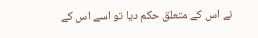نے اس کے متعلق حکم دیا تو اسے اس کے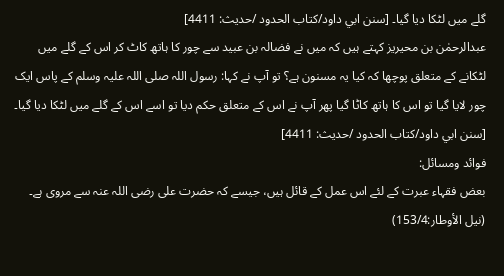گلے میں لٹکا دیا گیا۔ [سنن ابي داود/كتاب الحدود /حدیث: 4411]
عبدالرحمٰن بن محیریز کہتے ہیں کہ میں نے فضالہ بن عبید سے چور کا ہاتھ کاٹ کر اس کے گلے میں لٹکانے کے متعلق پوچھا کہ کیا یہ مسنون ہے؟ تو آپ نے کہا: رسول اللہ صلی اللہ علیہ وسلم کے پاس ایک چور لایا گیا تو اس کا ہاتھ کاٹا گیا پھر آپ نے اس کے متعلق حکم دیا تو اسے اس کے گلے میں لٹکا دیا گیا۔ [سنن ابي داود/كتاب الحدود /حدیث: 4411]
فوائد ومسائل:
بعض فقہاء عبرت کے لئے اس عمل کے قائل ہیں، جیسے کہ حضرت علی رضی اللہ عنہ سے مروی ہے۔
(نيل الأوطار:153/4)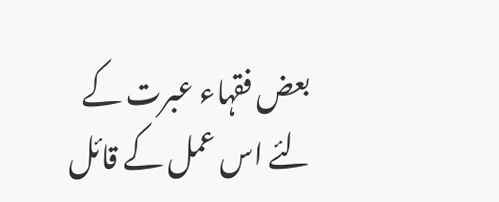بعض فقہاء عبرت کے لئے اس عمل کے قائل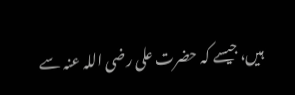ہیں، جیسے کہ حضرت علی رضی اللہ عنہ سے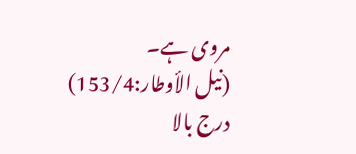مروی ہے۔
(نيل الأوطار:153/4)
درج بالا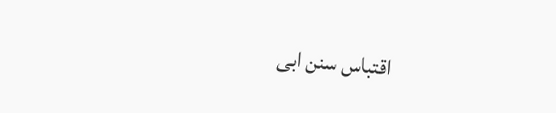اقتباس سنن ابی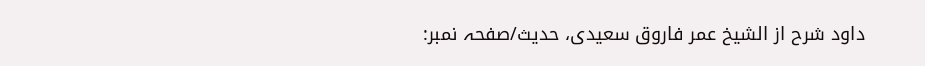داود شرح از الشیخ عمر فاروق سعیدی، حدیث/صفحہ نمبر: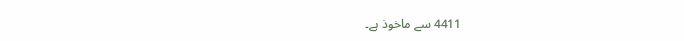4411 سے ماخوذ ہے۔